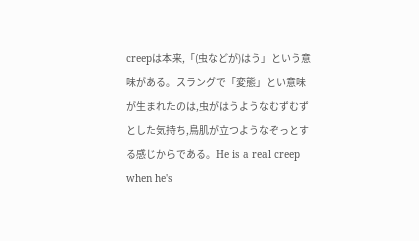creepは本来,「(虫などが)はう」という意味がある。スラングで「変態」とい意味が生まれたのは,虫がはうようなむずむずとした気持ち,鳥肌が立つようなぞっとする感じからである。He is a real creep when he's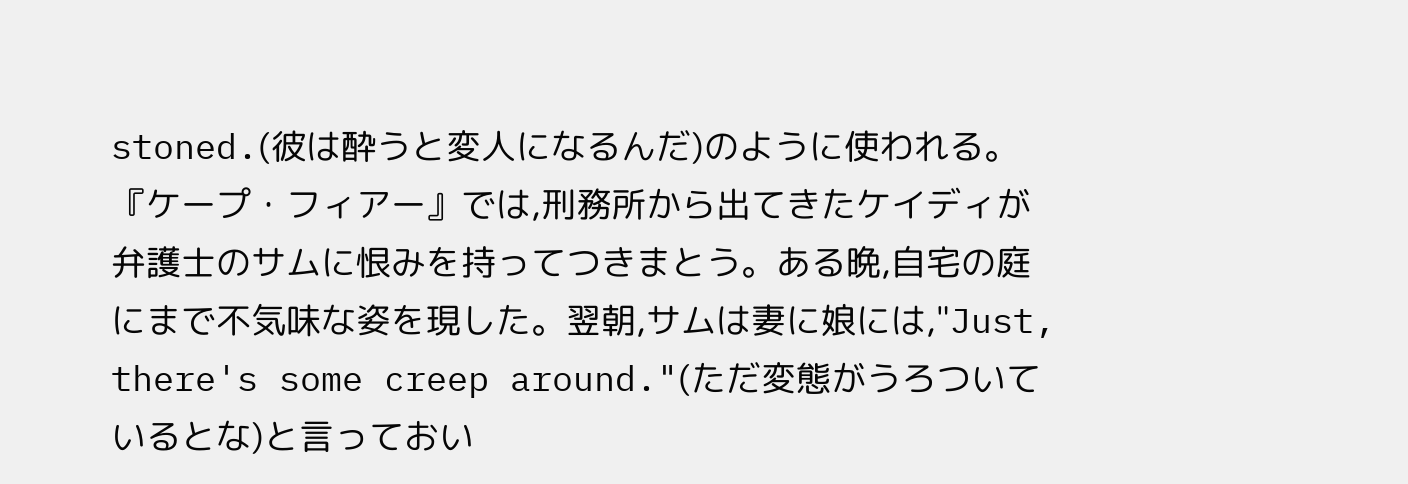stoned.(彼は酔うと変人になるんだ)のように使われる。
『ケープ・フィアー』では,刑務所から出てきたケイディが弁護士のサムに恨みを持ってつきまとう。ある晩,自宅の庭にまで不気味な姿を現した。翌朝,サムは妻に娘には,"Just, there's some creep around."(ただ変態がうろついているとな)と言っておい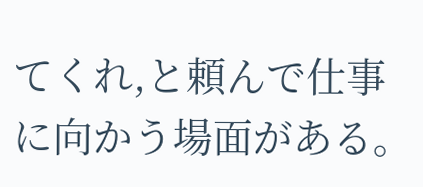てくれ,と頼んで仕事に向かう場面がある。